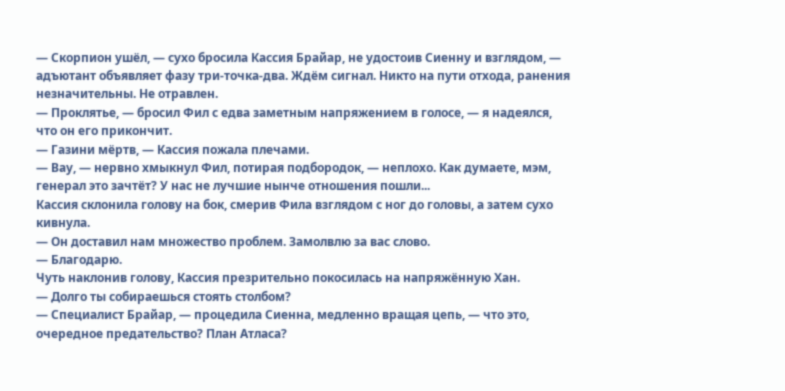— Скорпион ушёл, — сухо бросила Кассия Брайар, не удостоив Сиенну и взглядом, — адъютант объявляет фазу три-точка-два. Ждём сигнал. Никто на пути отхода, ранения незначительны. Не отравлен.
— Проклятье, — бросил Фил с едва заметным напряжением в голосе, — я надеялся, что он его прикончит.
— Газини мёртв, — Кассия пожала плечами.
— Вау, — нервно хмыкнул Фил, потирая подбородок, — неплохо. Как думаете, мэм, генерал это зачтёт? У нас не лучшие нынче отношения пошли...
Кассия склонила голову на бок, смерив Фила взглядом с ног до головы, а затем сухо кивнула.
— Он доставил нам множество проблем. Замолвлю за вас слово.
— Благодарю.
Чуть наклонив голову, Кассия презрительно покосилась на напряжённую Хан.
— Долго ты собираешься стоять столбом?
— Специалист Брайар, — процедила Сиенна, медленно вращая цепь, — что это, очередное предательство? План Атласа?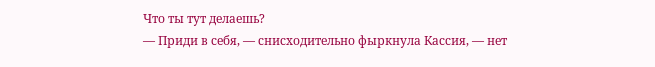Что ты тут делаешь?
— Приди в себя, — снисходительно фыркнула Кассия, — нет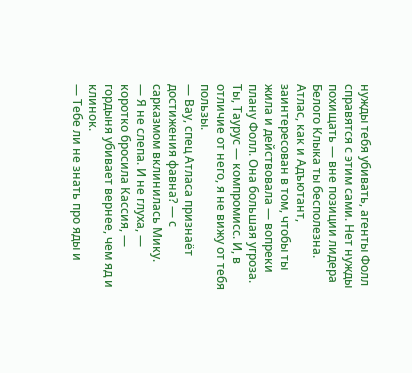нужды тебя убивать, агенты Фолл справятся с этим сами. Нет нужды похищать — вне позиции лидера Белого Клыка ты бесполезна. Атлас, как и Адъютант, заинтересован в том, чтобы ты жила и действовала — вопреки плану Фолл. Она большая угроза. Ты, Таурус — компромисс. И, в отличие от него, я не вижу от тебя пользы.
— Вау, спец Атласа признаёт достижения фавна? — с сарказмом вклинилась Мику.
— Я не слепа. И не глуха, — коротко бросила Кассия, — гордыня убивает вернее, чем яд и клинок.
— Тебе ли не знать про яды и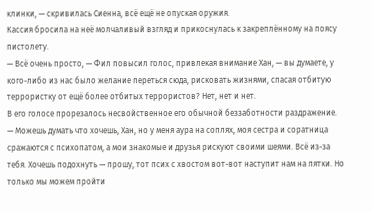клинки, — скривилась Сиенна, всё ещё не опуская оружия.
Кассия бросила на неё молчаливый взгляд и прикоснулась к закреплённому на поясу пистолету.
— Всё очень просто, — Фил повысил голос, привлекая внимание Хан, — вы думаете, у кого-либо из нас было желание переться сюда, рисковать жизнями, спасая отбитую террористку от ещё более отбитых террористов? Нет, нет и нет.
В его голосе прорезалось несвойственное его обычной беззаботности раздражение.
— Можешь думать что хочешь, Хан, но у меня аура на соплях, моя сестра и соратница сражаются с психопатом, а мои знакомые и друзья рискуют своими шеями. Всё из-за тебя. Хочешь подохнуть — прошу, тот псих с хвостом вот-вот наступит нам на пятки. Но только мы можем пройти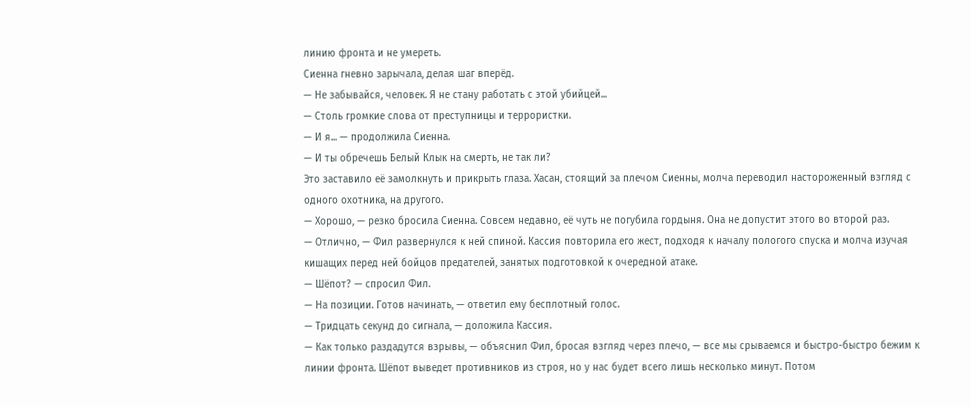линию фронта и не умереть.
Сиенна гневно зарычала, делая шаг вперёд.
— Не забывайся, человек. Я не стану работать с этой убийцей...
— Столь громкие слова от преступницы и террористки.
— И я... — продолжила Сиенна.
— И ты обречешь Белый Клык на смерть, не так ли?
Это заставило её замолкнуть и прикрыть глаза. Хасан, стоящий за плечом Сиенны, молча переводил настороженный взгляд с одного охотника, на другого.
— Хорошо, — резко бросила Сиенна. Совсем недавно, её чуть не погубила гордыня. Она не допустит этого во второй раз.
— Отлично, — Фил развернулся к ней спиной. Кассия повторила его жест, подходя к началу пологого спуска и молча изучая кишащих перед ней бойцов предателей, занятых подготовкой к очередной атаке.
— Шёпот? — спросил Фил.
— На позиции. Готов начинать, — ответил ему бесплотный голос.
— Тридцать секунд до сигнала, — доложила Кассия.
— Как только раздадутся взрывы, — объяснил Фил, бросая взгляд через плечо, — все мы срываемся и быстро-быстро бежим к линии фронта. Шёпот выведет противников из строя, но у нас будет всего лишь несколько минут. Потом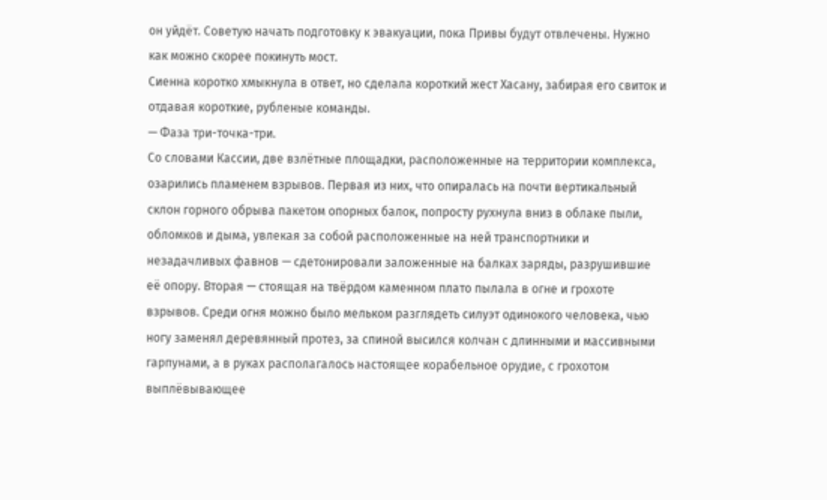он уйдёт. Советую начать подготовку к эвакуации, пока Привы будут отвлечены. Нужно как можно скорее покинуть мост.
Сиенна коротко хмыкнула в ответ, но сделала короткий жест Хасану, забирая его свиток и отдавая короткие, рубленые команды.
— Фаза три-точка-три.
Со словами Кассии, две взлётные площадки, расположенные на территории комплекса, озарились пламенем взрывов. Первая из них, что опиралась на почти вертикальный склон горного обрыва пакетом опорных балок, попросту рухнула вниз в облаке пыли, обломков и дыма, увлекая за собой расположенные на ней транспортники и незадачливых фавнов — сдетонировали заложенные на балках заряды, разрушившие её опору. Вторая — стоящая на твёрдом каменном плато пылала в огне и грохоте взрывов. Среди огня можно было мельком разглядеть силуэт одинокого человека, чью ногу заменял деревянный протез, за спиной высился колчан с длинными и массивными гарпунами, а в руках располагалось настоящее корабельное орудие, с грохотом выплёвывающее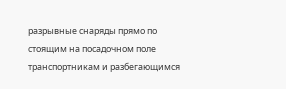разрывные снаряды прямо по стоящим на посадочном поле транспортникам и разбегающимся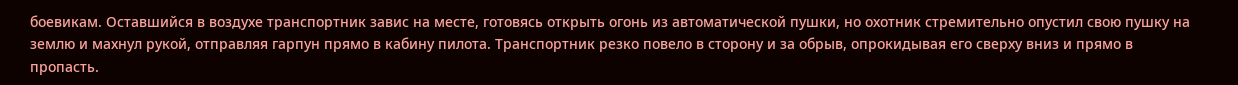боевикам. Оставшийся в воздухе транспортник завис на месте, готовясь открыть огонь из автоматической пушки, но охотник стремительно опустил свою пушку на землю и махнул рукой, отправляя гарпун прямо в кабину пилота. Транспортник резко повело в сторону и за обрыв, опрокидывая его сверху вниз и прямо в пропасть.